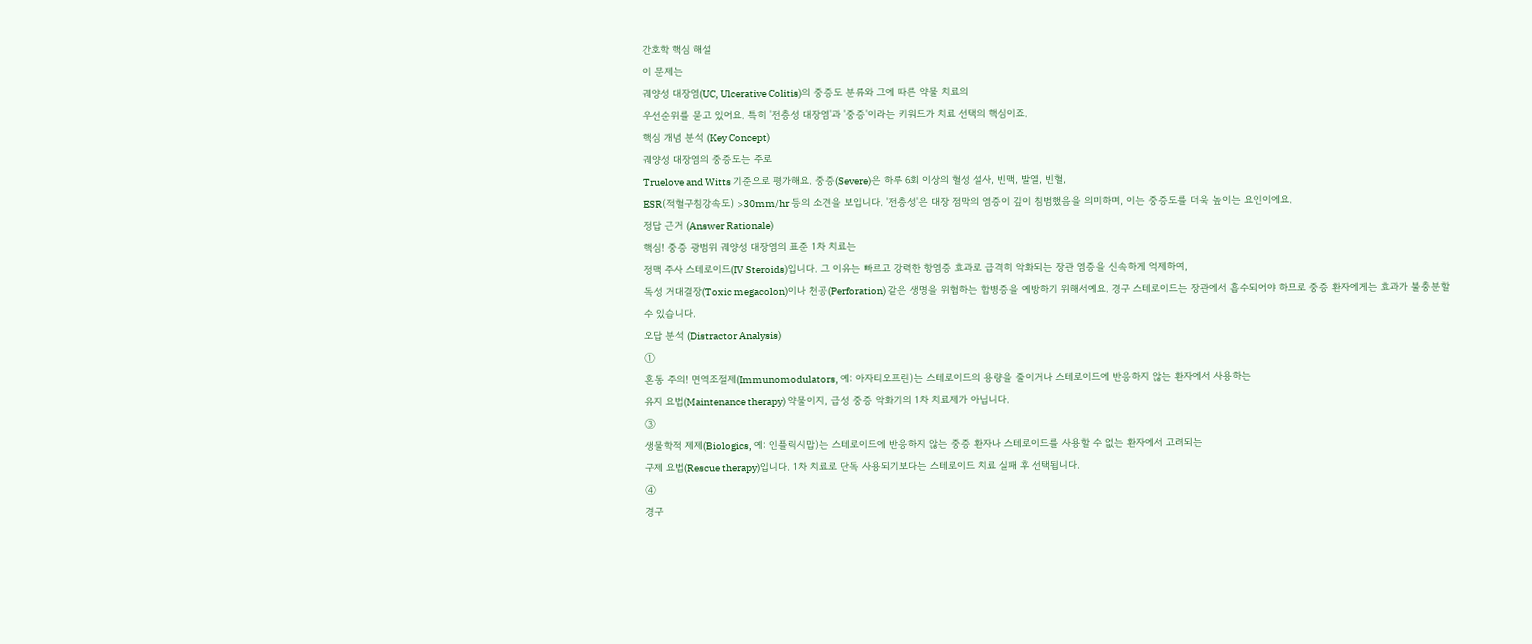간호학 핵심 해설
이 문제는
궤양성 대장염(UC, Ulcerative Colitis)의 중증도 분류와 그에 따른 약물 치료의
우선순위를 묻고 있어요. 특히 '전층성 대장염'과 '중증'이라는 키워드가 치료 선택의 핵심이죠.
핵심 개념 분석 (Key Concept)
궤양성 대장염의 중증도는 주로
Truelove and Witts 기준으로 평가해요. 중증(Severe)은 하루 6회 이상의 혈성 설사, 빈맥, 발열, 빈혈,
ESR(적혈구침강속도) >30mm/hr 등의 소견을 보입니다. '전층성'은 대장 점막의 염증이 깊이 침범했음을 의미하며, 이는 중증도를 더욱 높이는 요인이에요.
정답 근거 (Answer Rationale)
핵심! 중증 광범위 궤양성 대장염의 표준 1차 치료는
정맥 주사 스테로이드(IV Steroids)입니다. 그 이유는 빠르고 강력한 항염증 효과로 급격히 악화되는 장관 염증을 신속하게 억제하여,
독성 거대결장(Toxic megacolon)이나 천공(Perforation) 같은 생명을 위협하는 합병증을 예방하기 위해서예요. 경구 스테로이드는 장관에서 흡수되어야 하므로 중증 환자에게는 효과가 불충분할 수 있습니다.
오답 분석 (Distractor Analysis)
①
혼동 주의! 면역조절제(Immunomodulators, 예: 아자티오프린)는 스테로이드의 용량을 줄이거나 스테로이드에 반응하지 않는 환자에서 사용하는
유지 요법(Maintenance therapy) 약물이지, 급성 중증 악화기의 1차 치료제가 아닙니다.
③
생물학적 제제(Biologics, 예: 인플릭시맙)는 스테로이드에 반응하지 않는 중증 환자나 스테로이드를 사용할 수 없는 환자에서 고려되는
구제 요법(Rescue therapy)입니다. 1차 치료로 단독 사용되기보다는 스테로이드 치료 실패 후 선택됩니다.
④
경구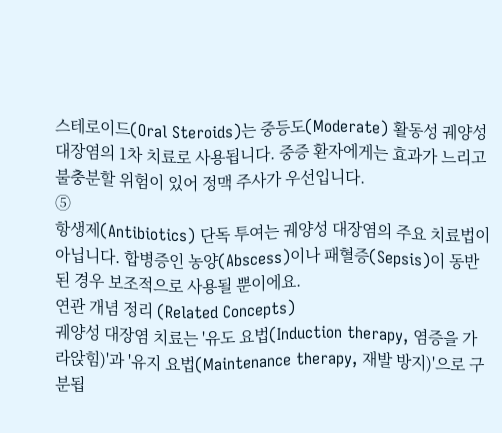스테로이드(Oral Steroids)는 중등도(Moderate) 활동성 궤양성 대장염의 1차 치료로 사용됩니다. 중증 환자에게는 효과가 느리고 불충분할 위험이 있어 정맥 주사가 우선입니다.
⑤
항생제(Antibiotics) 단독 투여는 궤양성 대장염의 주요 치료법이 아닙니다. 합병증인 농양(Abscess)이나 패혈증(Sepsis)이 동반된 경우 보조적으로 사용될 뿐이에요.
연관 개념 정리 (Related Concepts)
궤양성 대장염 치료는 '유도 요법(Induction therapy, 염증을 가라앉힘)'과 '유지 요법(Maintenance therapy, 재발 방지)'으로 구분됩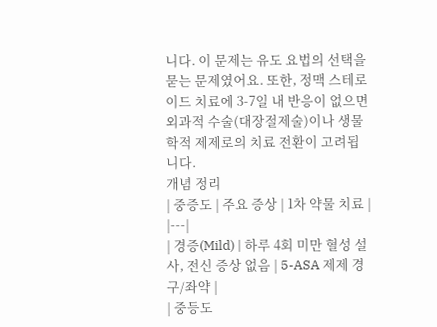니다. 이 문제는 유도 요법의 선택을 묻는 문제였어요. 또한, 정맥 스테로이드 치료에 3-7일 내 반응이 없으면 외과적 수술(대장절제술)이나 생물학적 제제로의 치료 전환이 고려됩니다.
개념 정리
| 중증도 | 주요 증상 | 1차 약물 치료 |
|---|
| 경증(Mild) | 하루 4회 미만 혈성 설사, 전신 증상 없음 | 5-ASA 제제 경구/좌약 |
| 중등도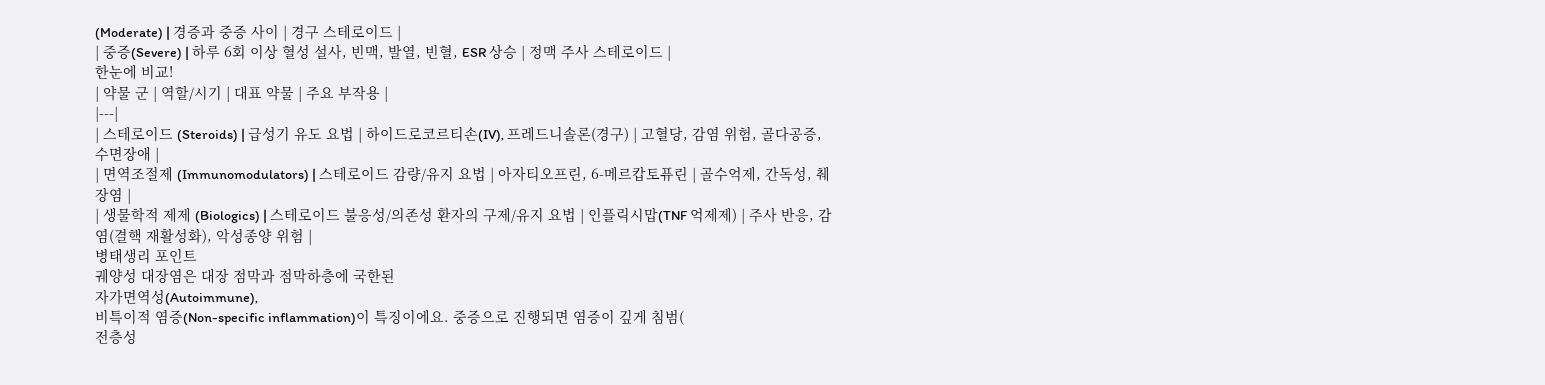(Moderate) | 경증과 중증 사이 | 경구 스테로이드 |
| 중증(Severe) | 하루 6회 이상 혈성 설사, 빈맥, 발열, 빈혈, ESR 상승 | 정맥 주사 스테로이드 |
한눈에 비교!
| 약물 군 | 역할/시기 | 대표 약물 | 주요 부작용 |
|---|
| 스테로이드 (Steroids) | 급성기 유도 요법 | 하이드로코르티손(IV), 프레드니솔론(경구) | 고혈당, 감염 위험, 골다공증, 수면장애 |
| 면역조절제 (Immunomodulators) | 스테로이드 감량/유지 요법 | 아자티오프린, 6-메르캅토퓨린 | 골수억제, 간독성, 췌장염 |
| 생물학적 제제 (Biologics) | 스테로이드 불응성/의존성 환자의 구제/유지 요법 | 인플릭시맙(TNF 억제제) | 주사 반응, 감염(결핵 재활성화), 악성종양 위험 |
병태생리 포인트
궤양성 대장염은 대장 점막과 점막하층에 국한된
자가면역성(Autoimmune),
비특이적 염증(Non-specific inflammation)이 특징이에요. 중증으로 진행되면 염증이 깊게 침범(
전층성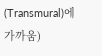(Transmural)에 가까움)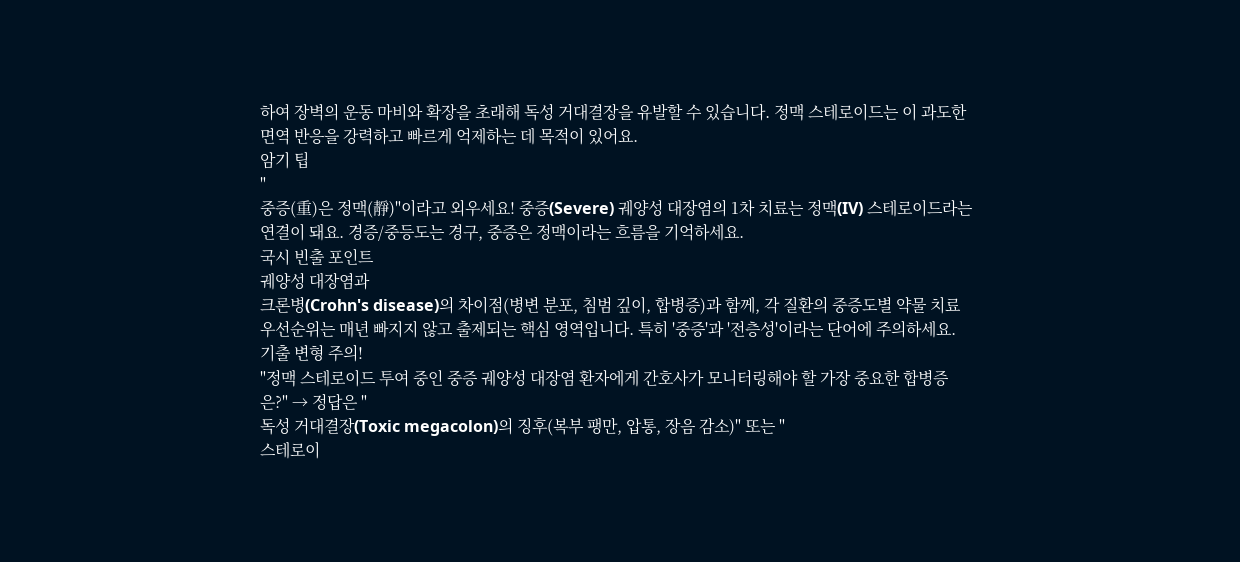하여 장벽의 운동 마비와 확장을 초래해 독성 거대결장을 유발할 수 있습니다. 정맥 스테로이드는 이 과도한 면역 반응을 강력하고 빠르게 억제하는 데 목적이 있어요.
암기 팁
"
중증(重)은 정맥(靜)"이라고 외우세요! 중증(Severe) 궤양성 대장염의 1차 치료는 정맥(IV) 스테로이드라는 연결이 돼요. 경증/중등도는 경구, 중증은 정맥이라는 흐름을 기억하세요.
국시 빈출 포인트
궤양성 대장염과
크론병(Crohn's disease)의 차이점(병변 분포, 침범 깊이, 합병증)과 함께, 각 질환의 중증도별 약물 치료 우선순위는 매년 빠지지 않고 출제되는 핵심 영역입니다. 특히 '중증'과 '전층성'이라는 단어에 주의하세요.
기출 변형 주의!
"정맥 스테로이드 투여 중인 중증 궤양성 대장염 환자에게 간호사가 모니터링해야 할 가장 중요한 합병증은?" → 정답은 "
독성 거대결장(Toxic megacolon)의 징후(복부 팽만, 압통, 장음 감소)" 또는 "
스테로이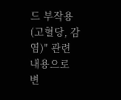드 부작용(고혈당, 감염)" 관련 내용으로 변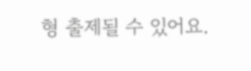형 출제될 수 있어요.